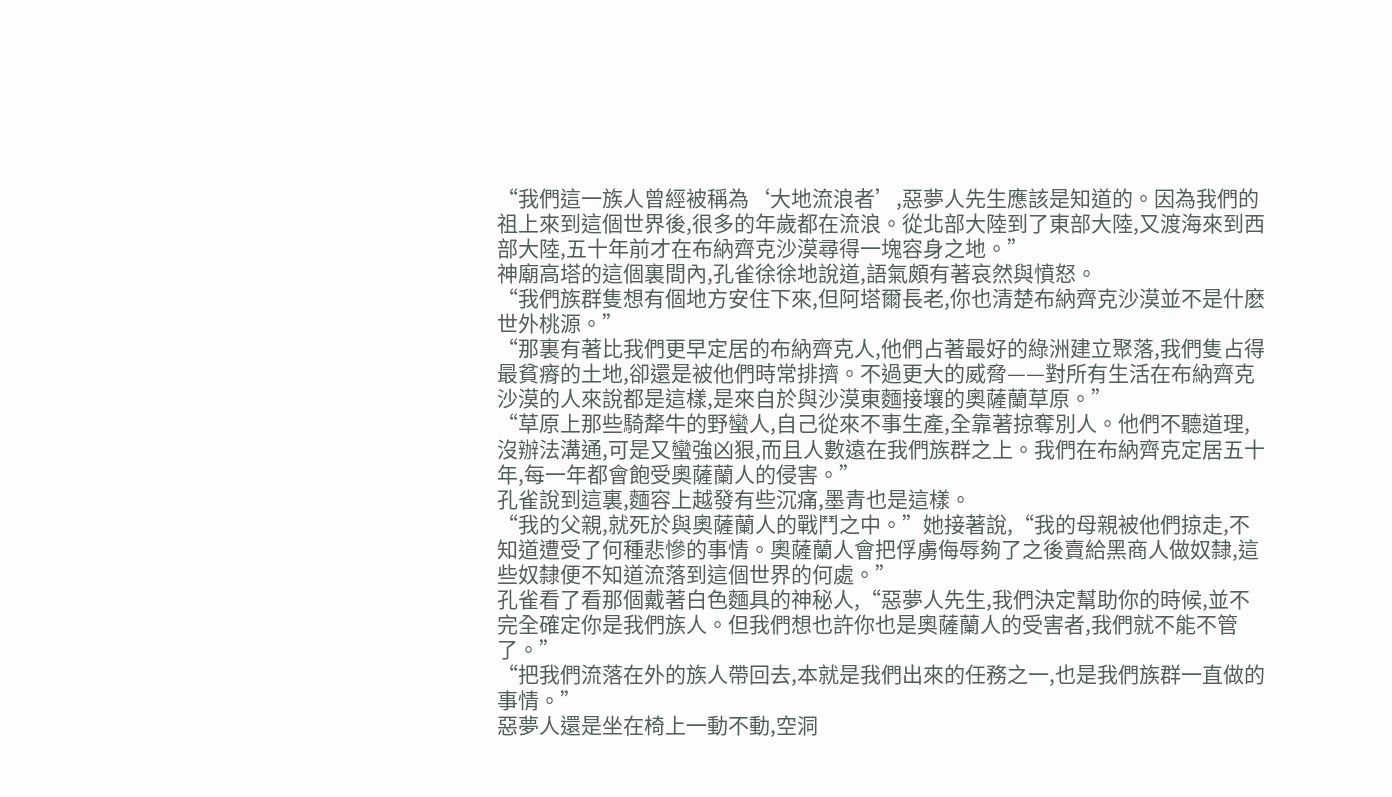“我們這一族人曾經被稱為‘大地流浪者’,惡夢人先生應該是知道的。因為我們的祖上來到這個世界後,很多的年歲都在流浪。從北部大陸到了東部大陸,又渡海來到西部大陸,五十年前才在布納齊克沙漠尋得一塊容身之地。”
神廟高塔的這個裏間內,孔雀徐徐地說道,語氣頗有著哀然與憤怒。
“我們族群隻想有個地方安住下來,但阿塔爾長老,你也清楚布納齊克沙漠並不是什麽世外桃源。”
“那裏有著比我們更早定居的布納齊克人,他們占著最好的綠洲建立聚落,我們隻占得最貧瘠的土地,卻還是被他們時常排擠。不過更大的威脅——對所有生活在布納齊克沙漠的人來說都是這樣,是來自於與沙漠東麵接壤的奧薩蘭草原。”
“草原上那些騎犛牛的野蠻人,自己從來不事生產,全靠著掠奪別人。他們不聽道理,沒辦法溝通,可是又蠻強凶狠,而且人數遠在我們族群之上。我們在布納齊克定居五十年,每一年都會飽受奧薩蘭人的侵害。”
孔雀說到這裏,麵容上越發有些沉痛,墨青也是這樣。
“我的父親,就死於與奧薩蘭人的戰鬥之中。”她接著說,“我的母親被他們掠走,不知道遭受了何種悲慘的事情。奧薩蘭人會把俘虜侮辱夠了之後賣給黑商人做奴隸,這些奴隸便不知道流落到這個世界的何處。”
孔雀看了看那個戴著白色麵具的神秘人,“惡夢人先生,我們決定幫助你的時候,並不完全確定你是我們族人。但我們想也許你也是奧薩蘭人的受害者,我們就不能不管了。”
“把我們流落在外的族人帶回去,本就是我們出來的任務之一,也是我們族群一直做的事情。”
惡夢人還是坐在椅上一動不動,空洞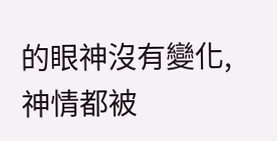的眼神沒有變化,神情都被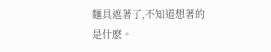麵具遮著了,不知道想著的是什麽。